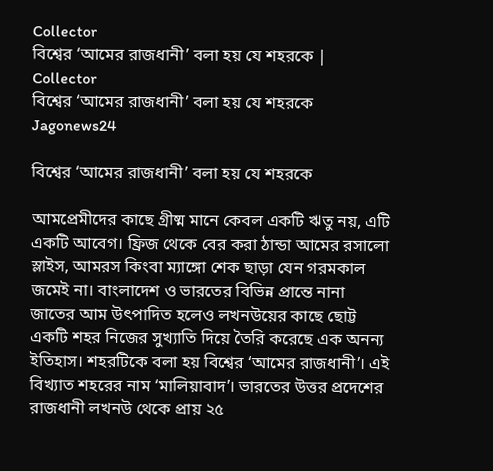Collector
বিশ্বের ‘আমের রাজধানী’ বলা হয় যে শহরকে | Collector
বিশ্বের ‘আমের রাজধানী’ বলা হয় যে শহরকে
Jagonews24

বিশ্বের ‘আমের রাজধানী’ বলা হয় যে শহরকে

আমপ্রেমীদের কাছে গ্রীষ্ম মানে কেবল একটি ঋতু নয়, এটি একটি আবেগ। ফ্রিজ থেকে বের করা ঠান্ডা আমের রসালো স্লাইস, আমরস কিংবা ম্যাঙ্গো শেক ছাড়া যেন গরমকাল জমেই না। বাংলাদেশ ও ভারতের বিভিন্ন প্রান্তে নানা জাতের আম উৎপাদিত হলেও লখনউয়ের কাছে ছোট্ট একটি শহর নিজের সুখ্যাতি দিয়ে তৈরি করেছে এক অনন্য ইতিহাস। শহরটিকে বলা হয় বিশ্বের ‘আমের রাজধানী’। এই বিখ্যাত শহরের নাম ‘মালিয়াবাদ’। ভারতের উত্তর প্রদেশের রাজধানী লখনউ থেকে প্রায় ২৫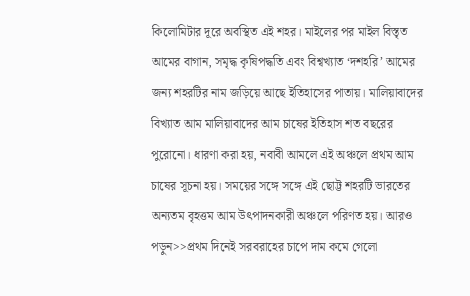কিলোমিটার দূরে অবস্থিত এই শহর। মাইলের পর মাইল বিস্তৃত আমের বাগান, সমৃদ্ধ কৃষিপদ্ধতি এবং বিশ্বখ্যাত ‘দশহরি’ আমের জন্য শহরটির নাম জড়িয়ে আছে ইতিহাসের পাতায়। মালিয়াবাদের বিখ্যাত আম মালিয়াবাদের আম চাষের ইতিহাস শত বছরের পুরোনো। ধারণা করা হয়, নবাবী আমলে এই অঞ্চলে প্রথম আম চাষের সূচনা হয়। সময়ের সঙ্গে সঙ্গে এই ছোট্ট শহরটি ভারতের অন্যতম বৃহত্তম আম উৎপাদনকারী অঞ্চলে পরিণত হয়। আরও পড়ুন>>প্রথম দিনেই সরবরাহের চাপে দাম কমে গেলো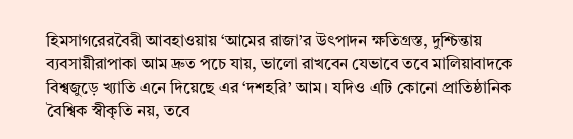হিমসাগরেরবৈরী আবহাওয়ায় ‘আমের রাজা’র উৎপাদন ক্ষতিগ্রস্ত, দুশ্চিন্তায় ব্যবসায়ীরাপাকা আম দ্রুত পচে যায়, ভালো রাখবেন যেভাবে তবে মালিয়াবাদকে বিশ্বজুড়ে খ্যাতি এনে দিয়েছে এর ‘দশহরি’ আম। যদিও এটি কোনো প্রাতিষ্ঠানিক বৈশ্বিক স্বীকৃতি নয়, তবে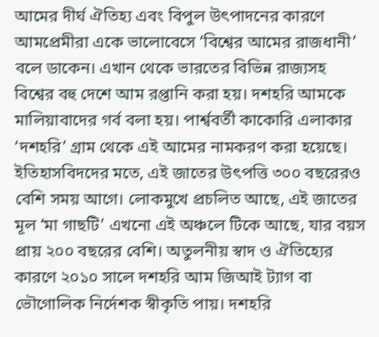আমের দীর্ঘ ঐতিহ্য এবং বিপুল উৎপাদনের কারণে আমপ্রেমীরা একে ভালোবেসে ‘বিশ্বের আমের রাজধানী’ বলে ডাকেন। এখান থেকে ভারতের বিভিন্ন রাজ্যসহ বিশ্বের বহু দেশে আম রপ্তানি করা হয়। দশহরি আমকে মালিয়াবাদের গর্ব বলা হয়। পার্শ্ববর্তী কাকোরি এলাকার ‘দশহরি’ গ্রাম থেকে এই আমের নামকরণ করা হয়েছে। ইতিহাসবিদদের মতে, এই জাতের উৎপত্তি ৩০০ বছরেরও বেশি সময় আগে। লোকমুখে প্রচলিত আছে, এই জাতের মূল ‘মা গাছটি’ এখনো এই অঞ্চলে টিকে আছে, যার বয়স প্রায় ২০০ বছরের বেশি। অতুলনীয় স্বাদ ও ঐতিহ্যের কারণে ২০১০ সালে দশহরি আম জিআই ট্যাগ বা ভৌগোলিক নির্দেশক স্বীকৃতি পায়। দশহরি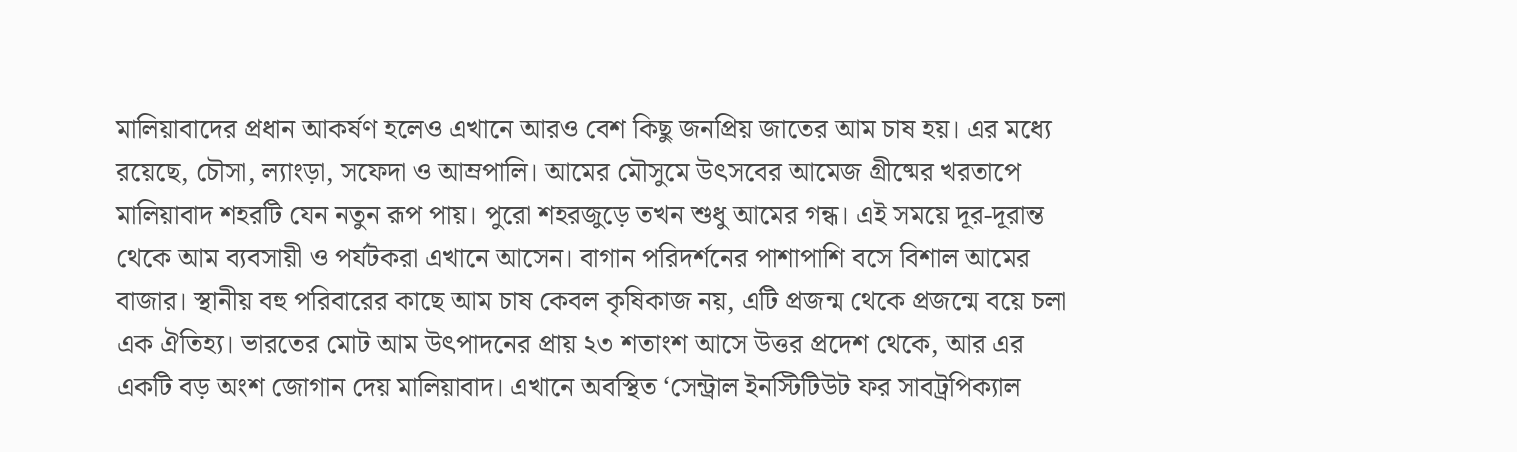মালিয়াবাদের প্রধান আকর্ষণ হলেও এখানে আরও বেশ কিছু জনপ্রিয় জাতের আম চাষ হয়। এর মধ্যে রয়েছে, চৌসা, ল্যাংড়া, সফেদা ও আম্রপালি। আমের মৌসুমে উৎসবের আমেজ গ্রীষ্মের খরতাপে মালিয়াবাদ শহরটি যেন নতুন রূপ পায়। পুরো শহরজুড়ে তখন শুধু আমের গন্ধ। এই সময়ে দূর-দূরান্ত থেকে আম ব্যবসায়ী ও পর্যটকরা এখানে আসেন। বাগান পরিদর্শনের পাশাপাশি বসে বিশাল আমের বাজার। স্থানীয় বহু পরিবারের কাছে আম চাষ কেবল কৃষিকাজ নয়, এটি প্রজন্ম থেকে প্রজন্মে বয়ে চলা এক ঐতিহ্য। ভারতের মোট আম উৎপাদনের প্রায় ২৩ শতাংশ আসে উত্তর প্রদেশ থেকে, আর এর একটি বড় অংশ জোগান দেয় মালিয়াবাদ। এখানে অবস্থিত ‘সেন্ট্রাল ইনস্টিটিউট ফর সাবট্রপিক্যাল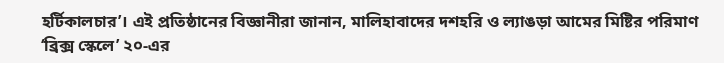হর্টিকালচার’। এই প্রতিষ্ঠানের বিজ্ঞানীরা জানান, মালিহাবাদের দশহরি ও ল্যাঙড়া আমের মিষ্টির পরিমাণ ‘ব্রিক্স স্কেলে’ ২০-এর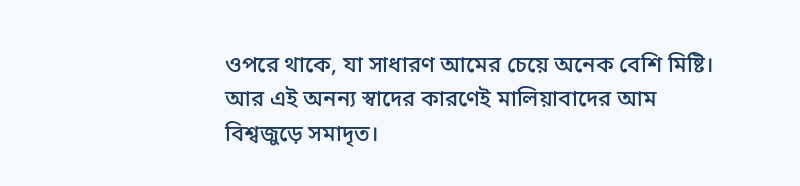ওপরে থাকে, যা সাধারণ আমের চেয়ে অনেক বেশি মিষ্টি। আর এই অনন্য স্বাদের কারণেই মালিয়াবাদের আম বিশ্বজুড়ে সমাদৃত।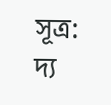সূত্র: দ্য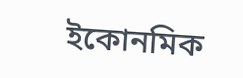ইকোনমিক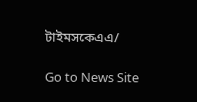টাইমসকেএএ/

Go to News Site